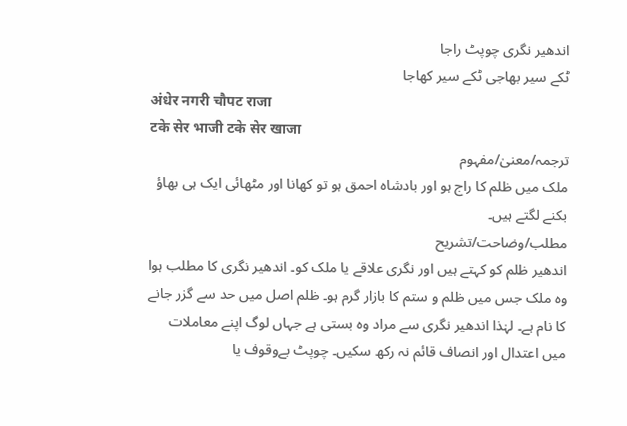اندھیر نگری چوپٹ راجا
ٹکے سیر بھاجی ٹکے سیر کھاجا
अंधेर नगरी चौपट राजा
टके सेर भाजी टके सेर खाजा
ترجمہ/معنیٰ/مفہوم
ملک میں ظلم کا راج ہو اور بادشاہ احمق ہو تو کھانا اور مٹھائی ایک ہی بھاؤ بکنے لگتے ہیں۔
مطلب/وضاحت/تشریح
اندھیر ظلم کو کہتے ہیں اور نگری علاقے یا ملک کو۔ اندھیر نگری کا مطلب ہوا وہ ملک جس میں ظلم و ستم کا بازار گرم ہو۔ ظلم اصل میں حد سے گزر جانے کا نام ہے۔ لہٰذا اندھیر نگری سے مراد وہ بستی ہے جہاں لوگ اپنے معاملات میں اعتدال اور انصاف قائم نہ رکھ سکیں۔ چوپٹ بےوقوف یا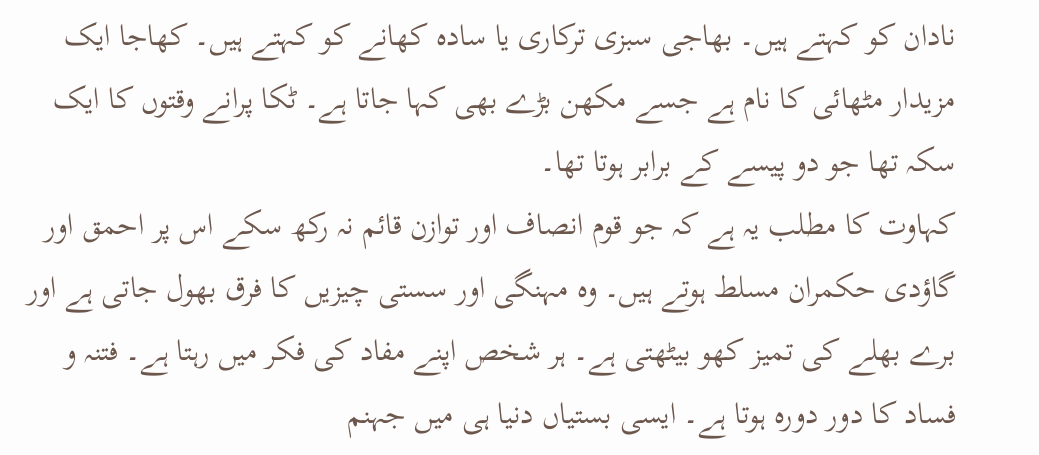نادان کو کہتے ہیں۔ بھاجی سبزی ترکاری یا سادہ کھانے کو کہتے ہیں۔ کھاجا ایک مزیدار مٹھائی کا نام ہے جسے مکھن بڑے بھی کہا جاتا ہے۔ ٹکا پرانے وقتوں کا ایک سکہ تھا جو دو پیسے کے برابر ہوتا تھا۔
کہاوت کا مطلب یہ ہے کہ جو قوم انصاف اور توازن قائم نہ رکھ سکے اس پر احمق اور گاؤدی حکمران مسلط ہوتے ہیں۔ وہ مہنگی اور سستی چیزیں کا فرق بھول جاتی ہے اور برے بھلے کی تمیز کھو بیٹھتی ہے۔ ہر شخص اپنے مفاد کی فکر میں رہتا ہے۔ فتنہ و فساد کا دور دورہ ہوتا ہے۔ ایسی بستیاں دنیا ہی میں جہنم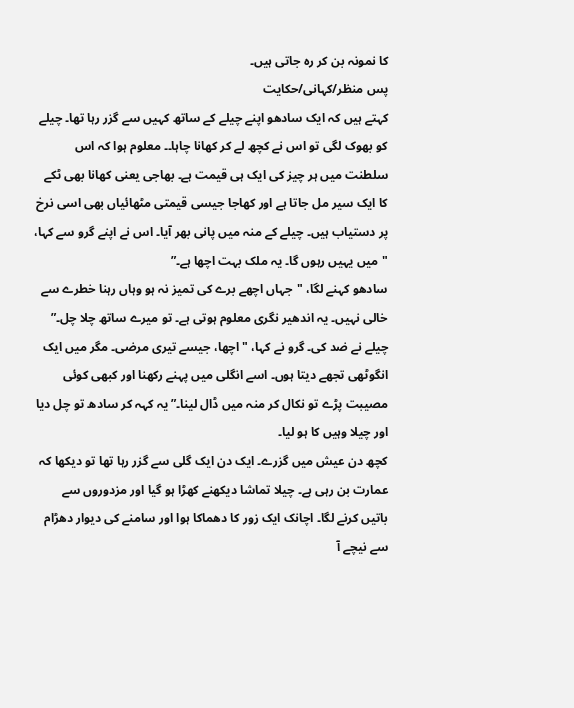کا نمونہ بن کر رہ جاتی ہیں۔
پس منظر/کہانی/حکایت
کہتے ہیں کہ ایک سادھو اپنے چیلے کے ساتھ کہیں سے گزر رہا تھا۔ چیلے کو بھوک لگی تو اس نے کچھ لے کر کھانا چاہا۔۔ معلوم ہوا کہ اس سلطنت میں ہر چیز کی ایک ہی قیمت ہے۔ بھاجی یعنی کھانا بھی ٹکے کا ایک سیر مل جاتا ہے اور کھاجا جیسی قیمتی مٹھائیاں بھی اسی نرخ پر دستیاب ہیں۔ چیلے کے منہ میں پانی بھر آیا۔ اس نے اپنے گرو سے کہا، "میں یہیں رہوں گا۔ یہ ملک بہت اچھا ہے۔”
سادھو کہنے لگا، "جہاں اچھے برے کی تمیز نہ ہو وہاں رہنا خطرے سے خالی نہیں۔ یہ اندھیر نگری معلوم ہوتی ہے۔ تو میرے ساتھ چلا چل۔” چیلے نے ضد کی۔ گرو نے کہا، "اچھا، جیسے تیری مرضی۔ مگر میں ایک انگوٹھی تجھے دیتا ہوں۔ اسے انگلی میں پہنے رکھنا اور کبھی کوئی مصیبت پڑے تو نکال کر منہ میں ڈال لینا۔” یہ کہہ کر سادھ تو چل دیا اور چیلا وہیں کا ہو لیا۔
کچھ دن عیش میں گزرے۔ ایک دن ایک گلی سے گزر رہا تھا تو دیکھا کہ عمارت بن رہی ہے۔ چیلا تماشا دیکھنے کھڑا ہو گیا اور مزدوروں سے باتیں کرنے لگا۔ اچانک ایک زور کا دھماکا ہوا اور سامنے کی دیوار دھڑام سے نیچے آ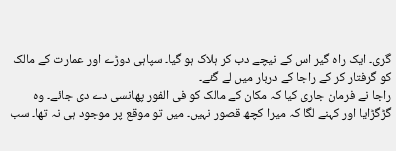گری۔ ایک راہ گیر اس کے نیچے دب کر ہلاک ہو گیا۔ سپاہی دوڑے اور عمارت کے مالک کو گرفتار کر کے راجا کے دربار میں لے گئے۔
راجا نے فرمان جاری کیا کہ مکان کے مالک کو فی الفور پھانسی دے دی جائے۔ وہ گڑگڑایا اور کہنے لگا کہ میرا کچھ قصور نہیں۔ میں تو موقع پر موجود ہی نہ تھا۔ سب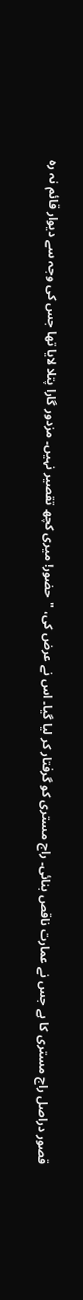قصور دراصل راج مستری کا ہے جس نے عمارت ناقص بنائی۔ راج مستری کو گرفتار کر لیا گیا۔ اس نے عرض کی، "حضور! میری کچھ تقصیر نہیں۔ مزدور گارا پتلا لایا تھا جس کی وجہ سے دیوار قائم نہ رہ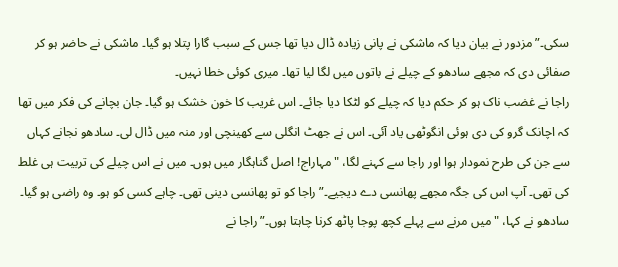سکی۔” مزدور نے بیان دیا کہ ماشکی نے پانی زیادہ ڈال دیا تھا جس کے سبب گارا پتلا ہو گیا۔ ماشکی نے حاضر ہو کر صفائی دی کہ مجھے سادھو کے چیلے نے باتوں میں لگا لیا تھا۔ میری کوئی خطا نہیں۔
راجا نے غضب ناک ہو کر حکم دیا کہ چیلے کو لٹکا دیا جائے۔ اس غریب کا خون خشک ہو گیا۔ جان بچانے کی فکر میں تھا کہ اچانک گرو کی دی ہوئی انگوٹھی یاد آئی۔ اس نے جھٹ انگلی سے کھینچی اور منہ میں ڈال لی۔ سادھو نجانے کہاں سے جن کی طرح نمودار ہوا اور راجا سے کہنے لگا، "مہاراج! اصل گناہگار میں ہوں۔ میں نے اس چیلے کی تربیت ہی غلط کی تھی۔ آپ اس کی جگہ مجھے پھانسی دے دیجیے۔” راجا کو تو پھانسی دینی تھی۔ چاہے کسی کو ہو۔ وہ راضی ہو گیا۔ سادھو نے کہا، "میں مرنے سے پہلے کچھ پوجا پاٹھ کرنا چاہتا ہوں۔” راجا نے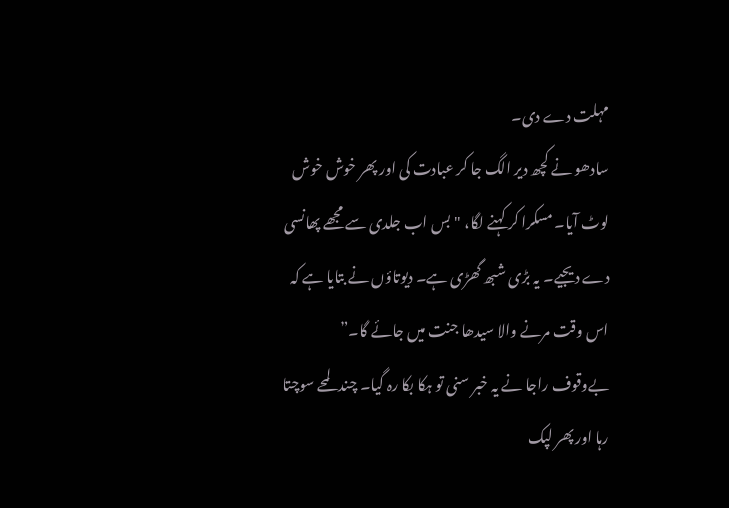مہلت دے دی۔
سادھو نے کچھ دیر الگ جا کر عبادت کی اور پھر خوش خوش لوٹ آیا۔ مسکرا کر کہنے لگا، "بس اب جلدی سے مجھے پھانسی دے دیجیے۔ یہ بڑی شبھ گھڑی ہے۔ دیوتاؤں نے بتایا ہے کہ اس وقت مرنے والا سیدھا جنت میں جائے گا۔”
بےوقوف راجا نے یہ خبر سنی تو ہکا بکا رہ گیا۔ چند لمحے سوچتا رہا اور پھر لپک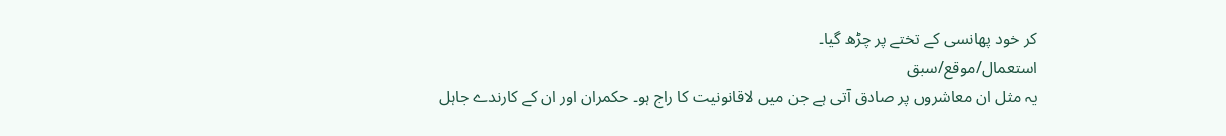کر خود پھانسی کے تختے پر چڑھ گیا۔
استعمال/موقع/سبق
یہ مثل ان معاشروں پر صادق آتی ہے جن میں لاقانونیت کا راج ہو۔ حکمران اور ان کے کارندے جاہل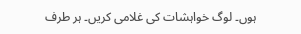ہوں۔ لوگ خواہشات کی غلامی کریں۔ ہر طرف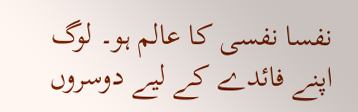نفسا نفسی کا عالم ہو۔ لوگ اپنے فائدے کے لیے دوسروں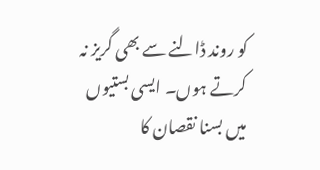کو روند ڈالنے سے بھی گریز نہ کرتے ہوں۔ ایسی بستیوں میں بسنا نقصان کا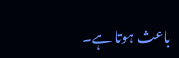باعث ہوتا ہے۔